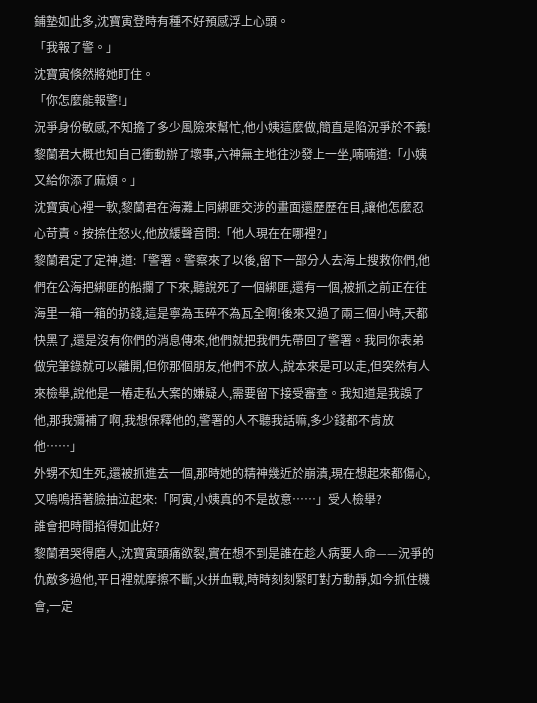鋪墊如此多,沈寶寅登時有種不好預感浮上心頭。
「我報了警。」
沈寶寅倏然將她盯住。
「你怎麼能報警!」
況爭身份敏感,不知擔了多少風險來幫忙,他小姨這麼做,簡直是陷況爭於不義!
黎蘭君大概也知自己衝動辦了壞事,六神無主地往沙發上一坐,喃喃道:「小姨又給你添了麻煩。」
沈寶寅心裡一軟,黎蘭君在海灘上同綁匪交涉的畫面還歷歷在目,讓他怎麼忍心苛責。按捺住怒火,他放緩聲音問:「他人現在在哪裡?」
黎蘭君定了定神,道:「警署。警察來了以後,留下一部分人去海上搜救你們,他們在公海把綁匪的船攔了下來,聽說死了一個綁匪,還有一個,被抓之前正在往海里一箱一箱的扔錢,這是寧為玉碎不為瓦全啊!後來又過了兩三個小時,天都快黑了,還是沒有你們的消息傳來,他們就把我們先帶回了警署。我同你表弟做完筆錄就可以離開,但你那個朋友,他們不放人,說本來是可以走,但突然有人來檢舉,說他是一樁走私大案的嫌疑人,需要留下接受審查。我知道是我誤了他,那我彌補了啊,我想保釋他的,警署的人不聽我話嘛,多少錢都不肯放他……」
外甥不知生死,還被抓進去一個,那時她的精神幾近於崩潰,現在想起來都傷心,又嗚嗚捂著臉抽泣起來:「阿寅,小姨真的不是故意……」受人檢舉?
誰會把時間掐得如此好?
黎蘭君哭得磨人,沈寶寅頭痛欲裂,實在想不到是誰在趁人病要人命——況爭的仇敵多過他,平日裡就摩擦不斷,火拼血戰,時時刻刻緊盯對方動靜,如今抓住機會,一定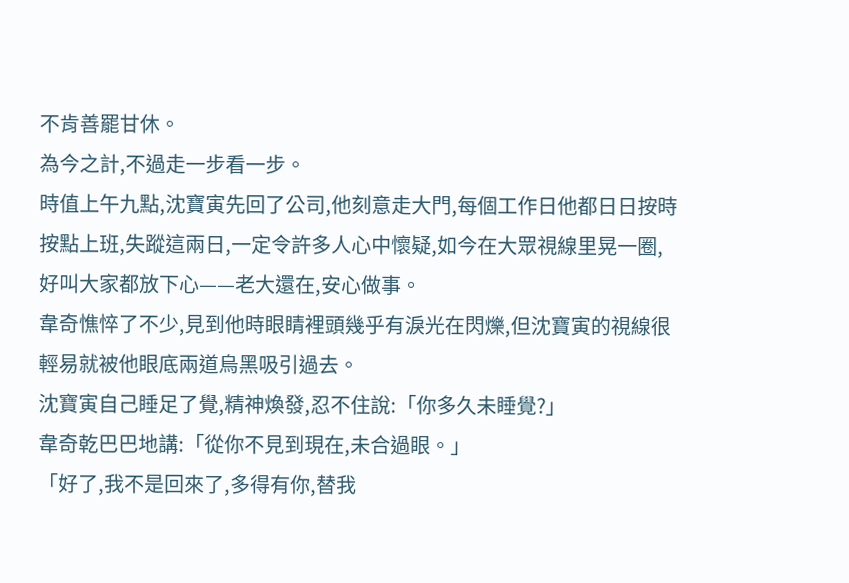不肯善罷甘休。
為今之計,不過走一步看一步。
時值上午九點,沈寶寅先回了公司,他刻意走大門,每個工作日他都日日按時按點上班,失蹤這兩日,一定令許多人心中懷疑,如今在大眾視線里晃一圈,好叫大家都放下心——老大還在,安心做事。
韋奇憔悴了不少,見到他時眼睛裡頭幾乎有淚光在閃爍,但沈寶寅的視線很輕易就被他眼底兩道烏黑吸引過去。
沈寶寅自己睡足了覺,精神煥發,忍不住說:「你多久未睡覺?」
韋奇乾巴巴地講:「從你不見到現在,未合過眼。」
「好了,我不是回來了,多得有你,替我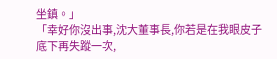坐鎮。」
「幸好你沒出事,沈大董事長,你若是在我眼皮子底下再失蹤一次,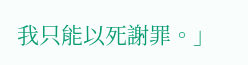我只能以死謝罪。」